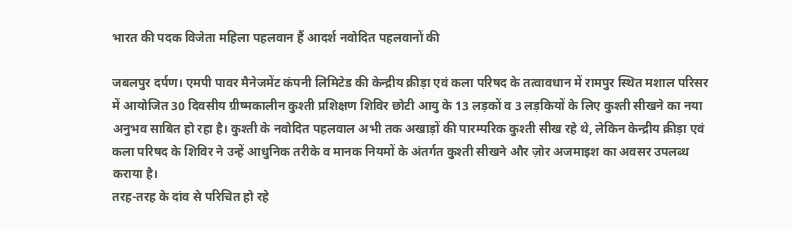भारत की पदक विजेता महिला पहलवान हैं आदर्श नवोदित पहलवानों की

जबलपुर दर्पण। एमपी पावर मैनेजमेंट कंपनी लिमिटेड की केन्द्रीय क्रीड़ा एवं कला परिषद के तत्वावधान में रामपुर स्थित मशाल परिसर में आयोजित 30 दिवसीय ग्रीष्मकालीन कुश्ती प्रशिक्षण शिविर छोटी आयु के 13 लड़कों व 3 लड़कियों के लिए कुश्ती सीखने का नया अनुभव साबित हो रहा है। कुश्ती के नवोदित पहलवाल अभी तक अखाड़ों की पारम्परिक कुश्ती सीख रहे थे, लेकिन केन्द्रीय क्रीड़ा एवं कला परिषद के शिविर ने उन्हें आधुनिक तरीके व मानक नियमों के अंतर्गत कुश्ती सीखने और ज़ोर अजमाइश का अवसर उपलब्ध कराया है।
तरह-तरह के दांव से परिचित हो रहे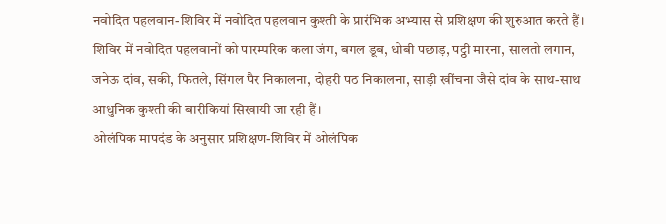नवोदित पहलवान-शिविर में नवोदित पहलवान कुश्ती के प्रारंभिक अभ्यास से प्रशिक्षण की शुरुआत करते हैं। शिविर में नवोदित पहलवानों को पारम्परिक कला जंग, बगल डूब, धोबी पछाड़, पट्ठी मारना, सालतो लगान, जनेऊ दांव, सकी, फितले, सिंगल पैर निकालना, दोहरी पठ निकालना, साड़ी खींचना जैसे दांव के साथ-साथ आधुनिक कुश्ती की बारीकियां सिखायी जा रही हैं।
ओलंपिक मापदंड के अनुसार प्रशिक्षण-शिविर में ओलंपिक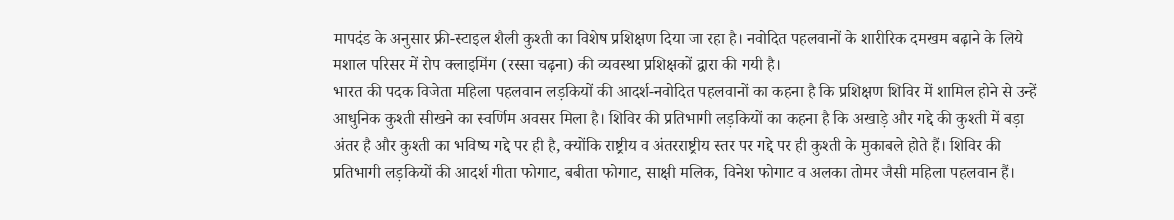मापदंड के अनुसार फ्री-स्टाइल शैली कुश्ती का विशेष प्रशिक्षण दिया जा रहा है। नवोदित पहलवानों के शारीरिक दमखम बढ़ाने के लिये मशाल परिसर में रोप क्लाइमिंग (रस्सा चढ़ना) की व्यवस्था प्रशिक्षकों द्वारा की गयी है।
भारत की पदक विजेता महिला पहलवान लड़कियों की आदर्श-नवोदित पहलवानों का कहना है कि प्रशिक्षण शिविर में शामिल होने से उन्हें आधुनिक कुश्ती सीखने का स्वर्णिम अवसर मिला है। शिविर की प्रतिभागी लड़कियों का कहना है कि अखाड़े और गद्दे की कुश्ती में बड़ा अंतर है और कुश्ती का भविष्य गद्दे पर ही है, क्योंकि राष्ट्रीय व अंतरराष्ट्रीय स्तर पर गद्दे पर ही कुश्ती के मुकाबले होते हैं। शिविर की प्रतिभागी लड़कियों की आदर्श गीता फोगाट, बबीता फोगाट, साक्षी मलिक, विनेश फोगाट व अलका तोमर जैसी महिला पहलवान हैं।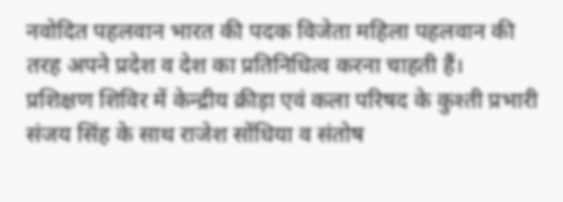नवोदित पहलवान भारत की पदक विजेता महिला पहलवान की तरह अपने प्रदेश व देश का प्रतिनिधित्व करना चाहती हैं।
प्रशिक्षण शिविर में केन्द्रीय क्रीड़ा एवं कला परिषद के कुश्ती प्रभारी संजय सिंह के साथ राजेश सोंधिया व संतोष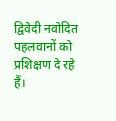द्विवेदी नवोदित पहलवानों को प्रशिक्षण दे रहे हैं।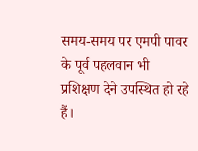समय-समय पर एमपी पावर के पूर्व पहलवान भी प्रशिक्षण देने उपस्थित हो रहे हैं।